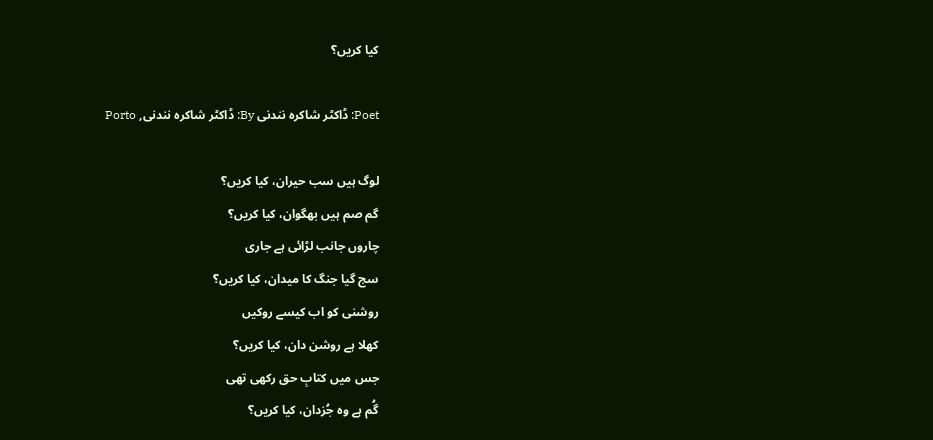کیا کریں؟

Poet: ڈاکٹر شاکرہ نندنی By: ڈاکٹر شاکرہ نندنی, Porto

لوگ ہیں سب حیران، کیا کریں؟
گم صم ہیں بھگوان، کیا کریں؟
چاروں جانب لڑائی ہے جاری
سج گیا جنگ کا میدان، کیا کریں؟
روشنی کو اب کیسے روکیں
کھلا ہے روشن دان، کیا کریں؟
جس میں کتابِ حق رکھی تھی
گُم ہے وہ جُزدان، کیا کریں؟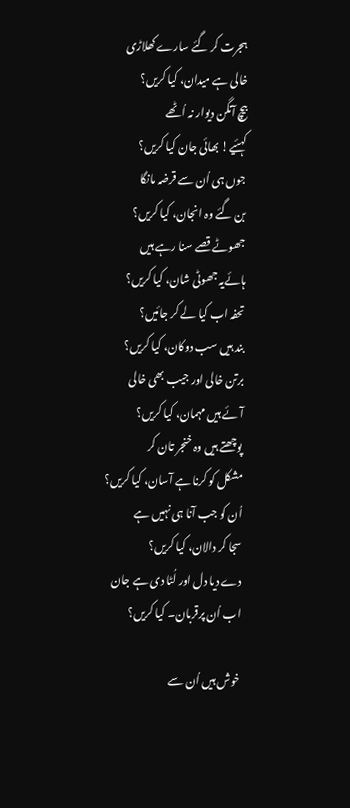ہجرت کر گئے سارے کھلاڑی
خالی ہے میدان، کیا کریں؟
بیچ آنگن دیوار نہ اُٹھے
کہئیے! بھائی جان کیا کریں؟
جوں ہی اُن سے قرضہ مانگا
بن گئے وہ انجان، کیا کریں؟
جھوٹے قصے سنا رہے ہیں
ہائےیہ جھوٹی شان، کیا کریں؟
تحفہ اب کیا لے کر جائیں؟
بند ہیں سب دوکان، کیا کریں؟
برتن خالی اور جیب بھی خالی
آئے ہیں مہمان، کیا کریں؟
پوچھتے ہیں وہ خنجر تان کر
مشکل کو کرنا ہے آسان، کیا کریں؟
اُن کو جب آنا ہی نہیں ہے
سجا کر دالان، کیا کریں؟
دے دیا دل اور لُٹا دی ہے جان
اب اُن پرقربان۔ کیا کریں؟

خوش ہیں اُن سے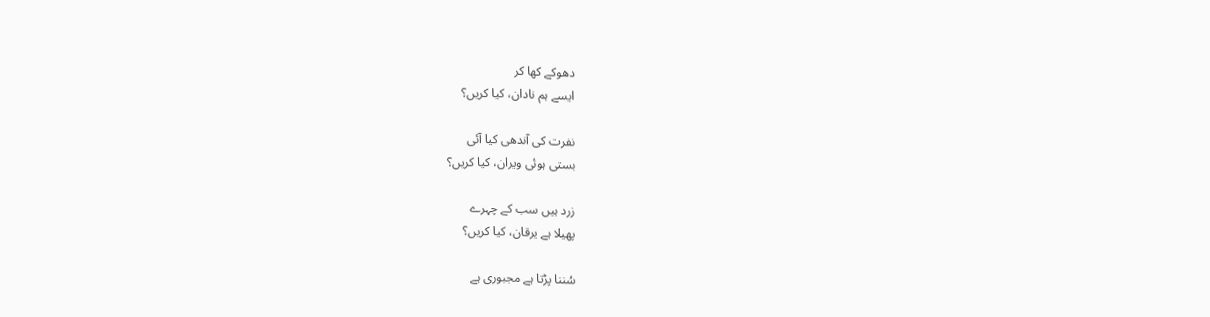دھوکے کھا کر
ایسے ہم نادان، کیا کریں؟

نفرت کی آندھی کیا آئی
بستی ہوئی ویران، کیا کریں؟

زرد ہیں سب کے چہرے
پھیلا ہے یرقان، کیا کریں؟

سُننا پڑتا ہے مجبوری ہے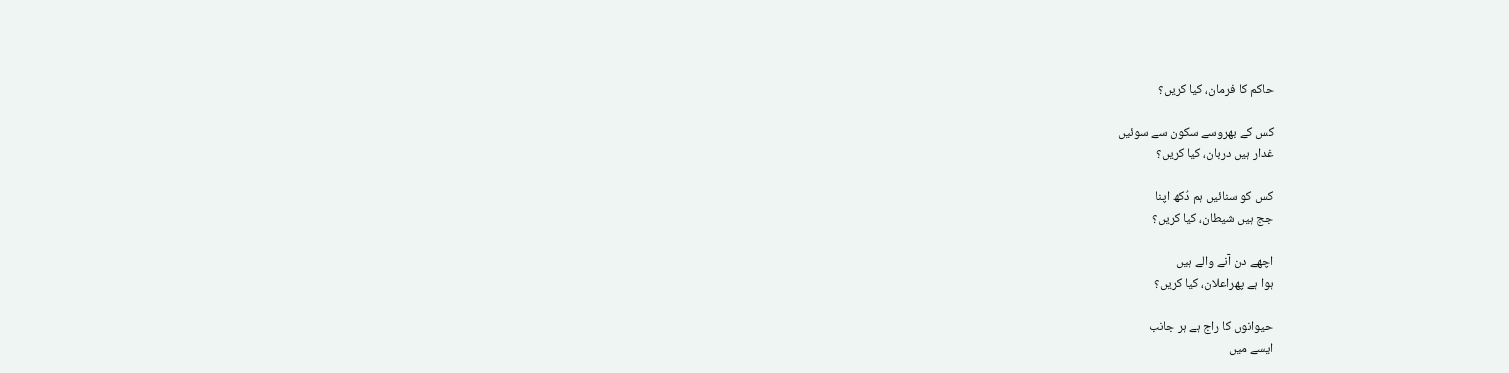حاکم کا فرمان، کیا کریں؟

کس کے بھروسے سکون سے سوئیں
غدار ہیں دربان، کیا کریں؟

کس کو سنائیں ہم دُکھ اپنا
جج ہیں شیطان، کیا کریں؟

اچھے دن آنے والے ہیں
ہوا ہے پھراعلان، کیا کریں؟

حیوانوں کا راج ہے ہر جانب
ایسے میں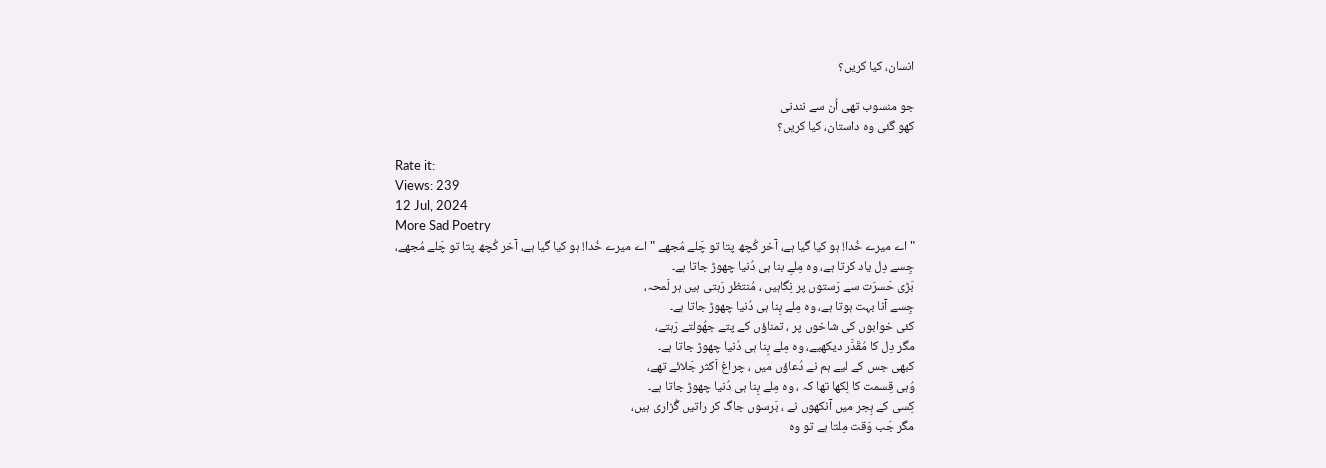انسان، کیا کریں؟

جو منسوب تھی اُن سے نندنی
کھو گئی وہ داستان، کیا کریں؟

Rate it:
Views: 239
12 Jul, 2024
More Sad Poetry
" اے میرے خُدا! ہو کیا گیا ہے، آخر کُچھ پتا تو چَلے مُجھے " اے میرے خُدا! ہو کیا گیا ہے، آخر کُچھ پتا تو چَلے مُجھے،
جِسے دِل یاد کرتا ہے، وہ مِلےِ بنا ہی دُنیا چھوڑ جاتا ہے۔
بَڑی حَسرَت سے رَستوں پر نِگاہیں ، مُنتظر رَہتی ہیں ہر لَمحہ،
جِسے آنا بہت ہوتا ہے، وہ مِلے بِنا ہی دُنیا چھوڑ جاتا ہے۔
کئی خوابوں کی شاخوں پر ، تمناؤں کے پتے جھُولتے رَہتے،
مگر دِل کا مُقَدَّر دیکھیے، وہ مِلے بِنا ہی دُنیا چھوڑ جاتا ہے۔
کبھی جس کے لیے ہم نے دُعاؤں میں ، چراغ اَکثر جَلائے تھے،
وُہی قِسمت کا لِکھا تھا کہ ، وہ مِلے بِنا ہی دُنیا چھوڑ جاتا ہے۔
کِسی کے ہِجر میں آنکھوں نے ، بَرسوں جاگ کر راتیں گُزاری ہیں،
مگر جَب وَقت مِلتا ہے تو وہ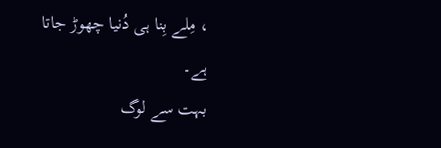، مِلے بِنا ہی دُنیا چھوڑ جاتا ہے۔
بہت سے لوگ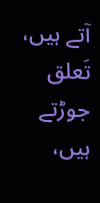آتے ہیں، تَعلق جوڑتے ہیں،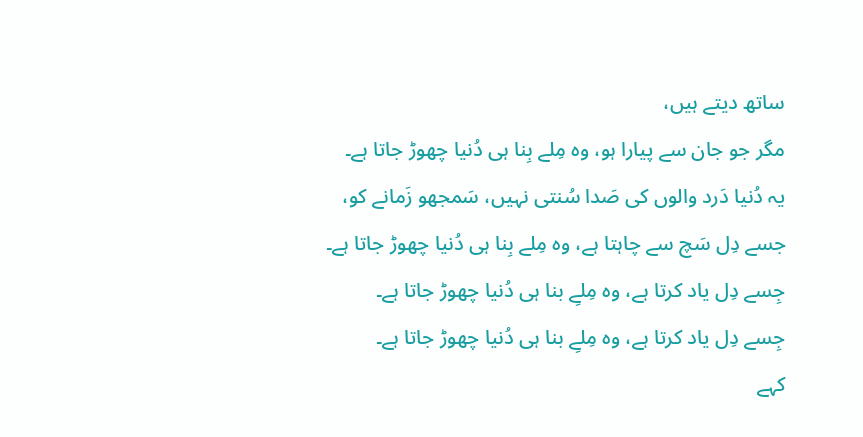ساتھ دیتے ہیں،
مگر جو جان سے پیارا ہو، وہ مِلے بِنا ہی دُنیا چھوڑ جاتا ہے۔
یہ دُنیا دَرد والوں کی صَدا سُنتی نہیں، سَمجھو زَمانے کو،
جسے دِل سَچ سے چاہتا ہے، وہ مِلے بِنا ہی دُنیا چھوڑ جاتا ہے۔
جِسے دِل یاد کرتا ہے، وہ مِلےِ بنا ہی دُنیا چھوڑ جاتا ہے۔
جِسے دِل یاد کرتا ہے، وہ مِلےِ بنا ہی دُنیا چھوڑ جاتا ہے۔
کہے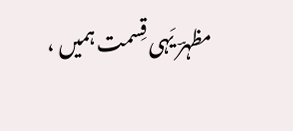مظہرؔ یَہی قِسمت ہمیں ،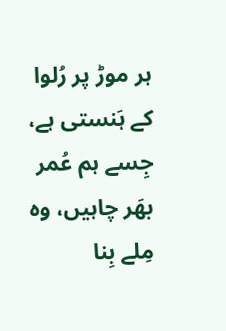ہر موڑ پر رُلوا کے ہَنستی ہے،
جِسے ہم عُمر بھَر چاہیں، وہ مِلے بِنا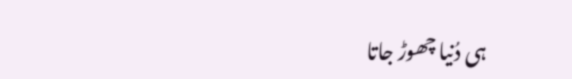ہی دُنیا چھوڑ جاتا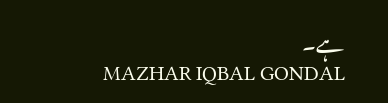ہے۔
MAZHAR IQBAL GONDAL